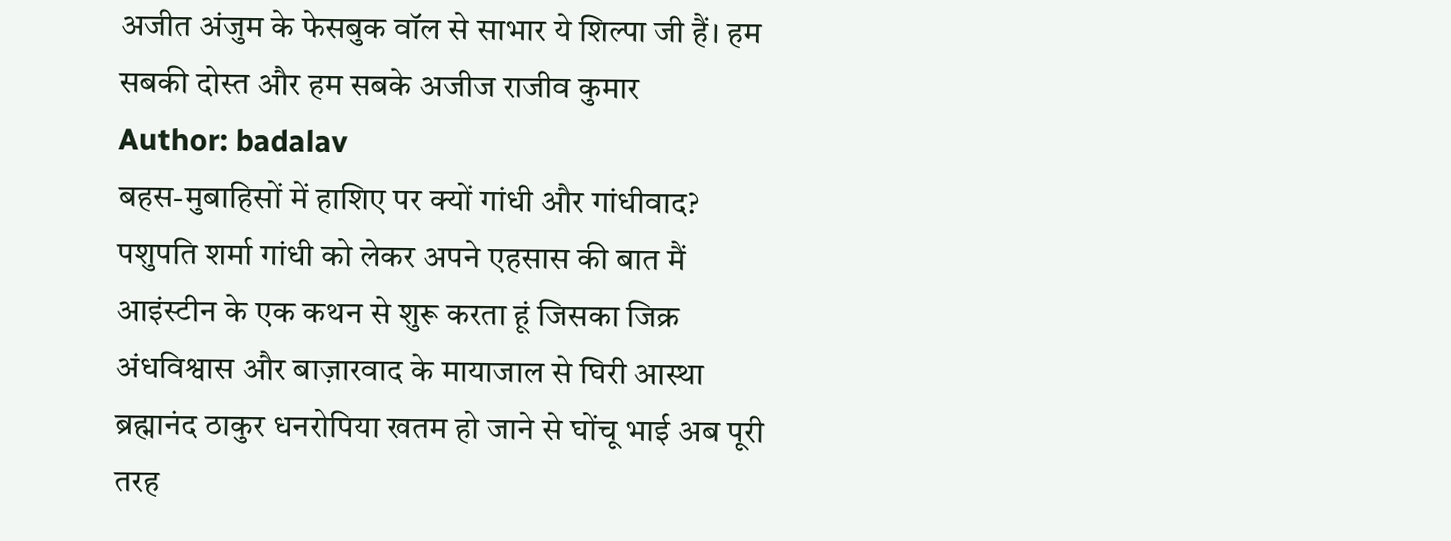अजीत अंजुम के फेसबुक वॉल से साभार ये शिल्पा जी हैं। हम सबकी दोस्त और हम सबके अजीज राजीव कुमार
Author: badalav
बहस-मुबाहिसों में हाशिए पर क्यों गांधी और गांधीवाद?
पशुपति शर्मा गांधी को लेकर अपने एहसास की बात मैं आइंस्टीन के एक कथन से शुरू करता हूं जिसका जिक्र
अंधविश्वास और बाज़ारवाद के मायाजाल से घिरी आस्था
ब्रह्मानंद ठाकुर धनरोपिया खतम हो जाने से घोंचू भाई अब पूरी तरह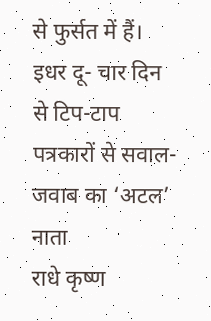से फुर्सत में हैं। इधर दू- चार दिन से टिप-टाप
पत्रकारों से सवाल-जवाब का ‘अटल’ नाता
राधे कृष्ण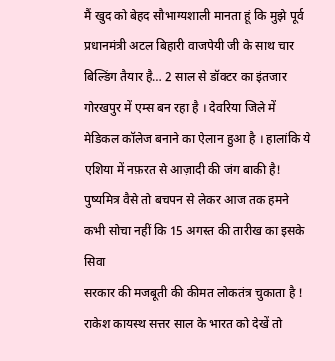मैं खुद को बेहद सौभाग्यशाली मानता हूं कि मुझे पूर्व प्रधानमंत्री अटल बिहारी वाजपेयी जी के साथ चार
बिल्डिंग तैयार है… 2 साल से डॉक्टर का इंतजार
गोरखपुर में एम्स बन रहा है । देवरिया जिले में मेडिकल कॉलेज बनाने का ऐलान हुआ है । हालांकि ये
एशिया में नफ़रत से आज़ादी की जंग बाकी है!
पुष्यमित्र वैसे तो बचपन से लेकर आज तक हमने कभी सोचा नहीं कि 15 अगस्त की तारीख का इसके सिवा
सरकार की मजबूती की कीमत लोकतंत्र चुकाता है !
राकेश कायस्थ सत्तर साल के भारत को देखें तो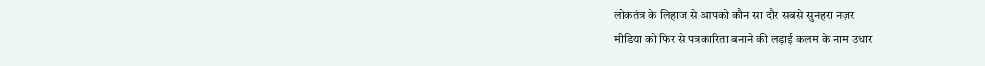लोकतंत्र के लिहाज से आपको कौन सा दौर सबसे सुनहरा नज़र
मीडिया को फिर से पत्रकारिता बनाने की लड़ाई कलम के नाम उधार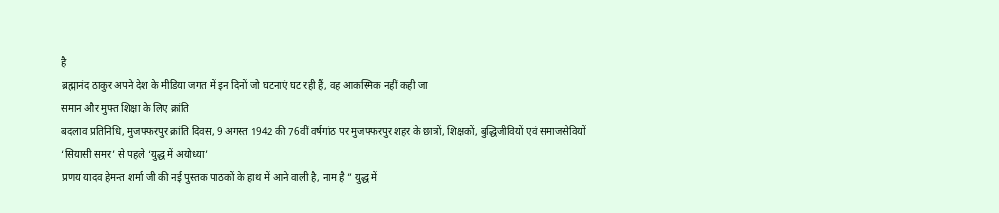है
ब्रह्मानंद ठाकुर अपने देश के मीडिया जगत में इन दिनों जो घटनाएं घट रही हैं, वह आकस्मिक नहीं कही जा
समान और मुफ्त शिक्षा के लिए क्रांति
बदलाव प्रतिनिधि, मुजफ्फरपुर क्रांति दिवस, 9 अगस्त 1942 की 76वीं वर्षगांठ पर मुजफ्फरपुर शहर के छात्रों, शिक्षकों, बुद्धिजीवियों एवं समाजसेवियों
‘सियासी समर’ से पहले ‘युद्ध में अयोध्या’
प्रणय यादव हेमन्त शर्मा जी की नई पुस्तक पाठकों के हाथ में आने वाली है, नाम है ” युद्ध में